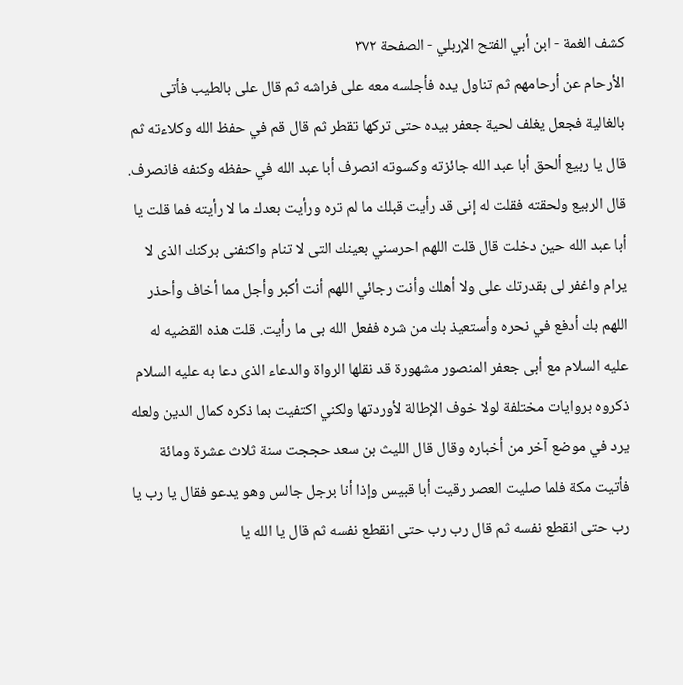كشف الغمة - ابن أبي الفتح الإربلي - الصفحة ٣٧٢
الأرحام عن أرحامهم ثم تناول يده فأجلسه معه على فراشه ثم قال على بالطيب فأتى بالغالية فجعل يغلف لحية جعفر بيده حتى تركها تقطر ثم قال قم في حفظ الله وكلاءته ثم قال يا ربيع ألحق أبا عبد الله جائزته وكسوته انصرف أبا عبد الله في حفظه وكنفه فانصرف. قال الربيع ولحقته فقلت له إنى قد رأيت قبلك ما لم تره ورأيت بعدك ما لا رأيته فما قلت يا أبا عبد الله حين دخلت قال قلت اللهم احرسني بعينك التى لا تنام واكنفنى بركنك الذى لا يرام واغفر لى بقدرتك على ولا أهلك وأنت رجائي اللهم أنت أكبر وأجل مما أخاف وأحذر اللهم بك أدفع في نحره وأستعيذ بك من شره ففعل الله بى ما رأيت. قلت هذه القضيه له عليه السلام مع أبى جعفر المنصور مشهورة قد نقلها الرواة والدعاء الذى دعا به عليه السلام ذكروه بروايات مختلفة لولا خوف الإطالة لأوردتها ولكني اكتفيت بما ذكره كمال الدين ولعله يرد في موضع آخر من أخباره وقال قال الليث بن سعد حججت سنة ثلاث عشرة ومائة فأتيت مكة فلما صليت العصر رقيت أبا قبيس وإذا أنا برجل جالس وهو يدعو فقال يا رب يا رب حتى انقطع نفسه ثم قال رب رب حتى انقطع نفسه ثم قال يا الله يا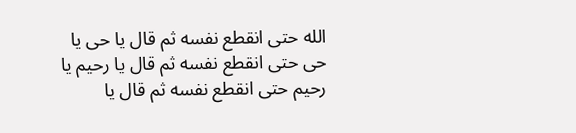الله حتى انقطع نفسه ثم قال يا حى يا حى حتى انقطع نفسه ثم قال يا رحيم يا رحيم حتى انقطع نفسه ثم قال يا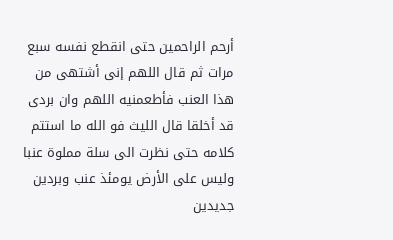أرحم الراحمين حتى انقطع نفسه سبع مرات ثم قال اللهم إنى أشتهى من هذا العنب فأطعمنيه اللهم وان بردى قد أخلقا قال الليث فو الله ما استتم كلامه حتى نظرت الى سلة مملوة عنبا وليس على الأرض يومئذ عنب وبردين جديدين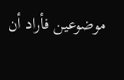موضوعين فأراد أن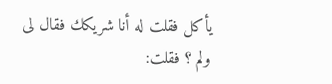يأكل فقلت له أنا شريكك فقال لى ولم ؟ فقلت: